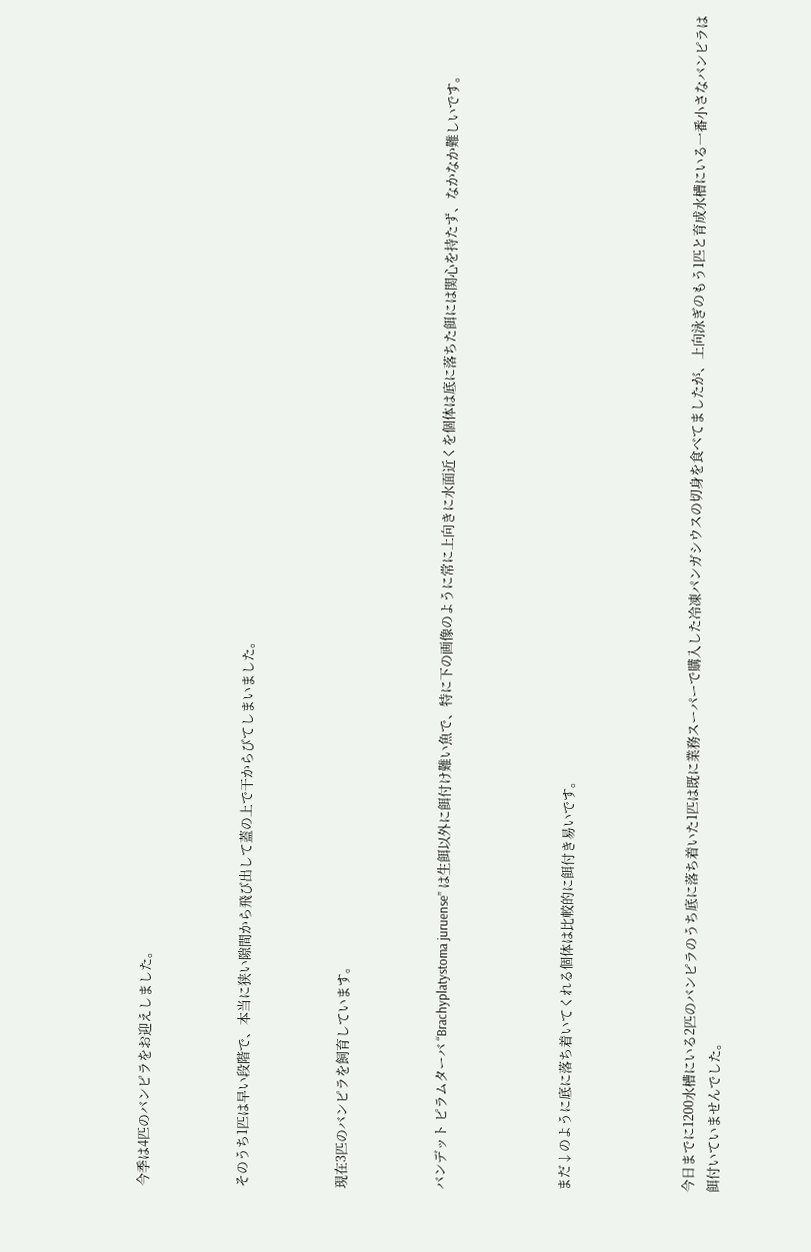今季は4匹のバンピラをお迎えしました。



そのうち1匹は早い段階で、本当に狭い隙間から飛び出して蓋の上で干からびてしまいました。



現在3匹のバンピラを飼育しています。



バンデット ピラムターバ “Brachyplatystoma juruense” は生餌以外に餌付け難い魚で、特に下の画像のように常に上向きに水面近くを個体は底に落ちた餌には関心を持たず、なかなか難しいです。




まだ↓のように底に落ち着いてくれる個体は比較的に餌付き易いです。




今日までに1200水槽にいる2匹のバンピラのうち底に落ち着いた1匹は既に業務スーパーで購入した冷凍パンガシウスの切身を食べてましたが、上向泳ぎのもう1匹と育成水槽にいる一番小さなバンピラは餌付いていませんでした。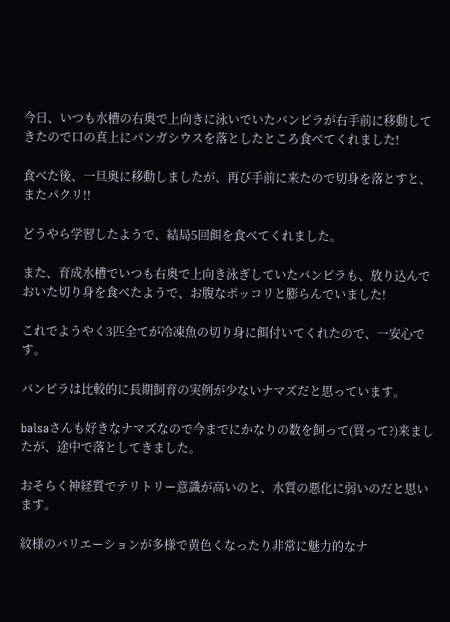今日、いつも水槽の右奥で上向きに泳いでいたバンピラが右手前に移動してきたので口の真上にパンガシウスを落としたところ食べてくれました!

食べた後、一旦奥に移動しましたが、再び手前に来たので切身を落とすと、またパクリ!!

どうやら学習したようで、結局5回餌を食べてくれました。

また、育成水槽でいつも右奥で上向き泳ぎしていたバンピラも、放り込んでおいた切り身を食べたようで、お腹なポッコリと膨らんでいました!

これでようやく3匹全てが冷凍魚の切り身に餌付いてくれたので、一安心です。

バンピラは比較的に長期飼育の実例が少ないナマズだと思っています。

balsaさんも好きなナマズなので今までにかなりの数を飼って(買って?)来ましたが、途中で落としてきました。

おそらく神経質でテリトリー意識が高いのと、水質の悪化に弱いのだと思います。

紋様のバリエーションが多様で黄色くなったり非常に魅力的なナ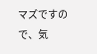マズですので、気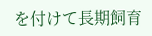を付けて長期飼育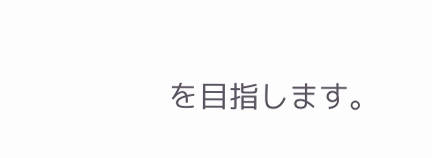を目指します。